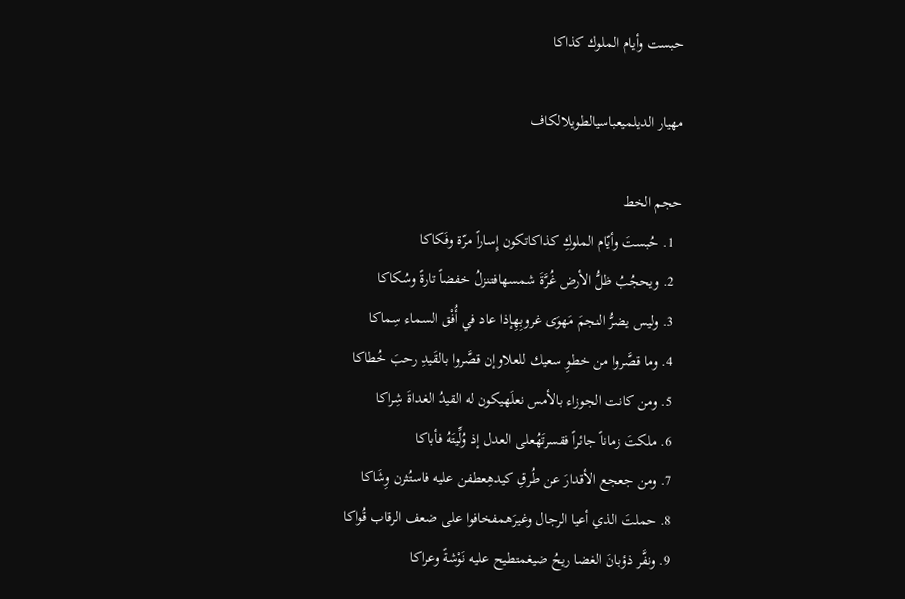حبست وأيام الملوك كذاكا

مهيار الديلميعباسيالطويلالكاف

حجم الخط
  1. حُبستَ وأيّام الملوكِ كذاكاتكون إِساراً مرّة وفَكاكا
  2. ويحجُبُ ظلُّ الأرض غُرَّةَ شمسهافتنزلُ خفضاً تارةً وسُكاكا
  3. وليس يضرُّ النجمَ مَهوَى غروبِهِإذا عاد في أُفْق السماء سِماكا
  4. وما قصَّروا من خطوِ سعيك للعلاوإن قصَّروا بالقَيدِ رحبَ خُطاكا
  5. ومن كانت الجوزاء بالأمس نعلَهيكون له القيدُ الغداةَ شِراكا
  6. ملكتَ زماناً جائراً فقسرتَهُعلى العدل إذ وُلِّيتَهُ فأباكا
  7. ومن جعجع الأقدارَ عن طُرقِ كيدهِعطفن عليه فاستُثرن وِشَاكا
  8. حملتَ الذي أعيا الرجال وغيرَهمفخافوا على ضعف الرقاب قُواكا
  9. ونفَّر ذؤبانَ الغضا ريحُ ضيغمتطيح عليه نَوْشةً وعراكا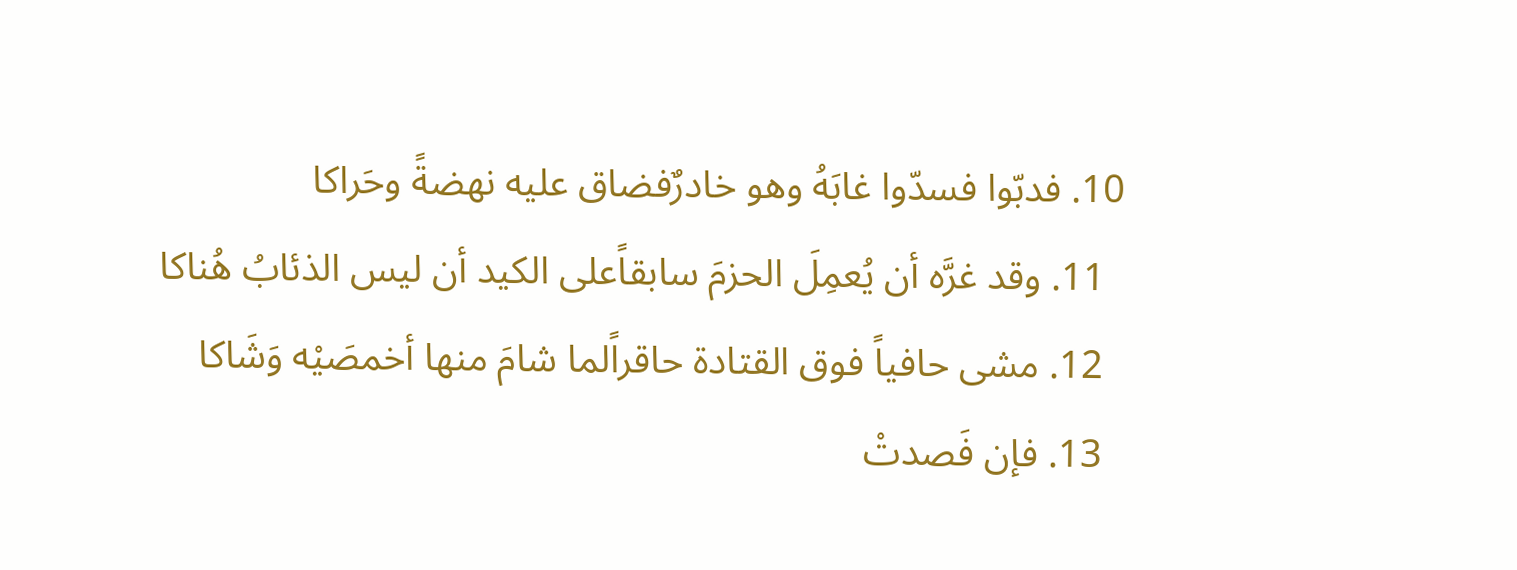10. فدبّوا فسدّوا غابَهُ وهو خادرٌفضاق عليه نهضةً وحَراكا
  11. وقد غرَّه أن يُعمِلَ الحزمَ سابقاًعلى الكيد أن ليس الذئابُ هُناكا
  12. مشى حافياً فوق القتادة حاقراًلما شامَ منها أخمصَيْه وَشَاكا
  13. فإن فَصدتْ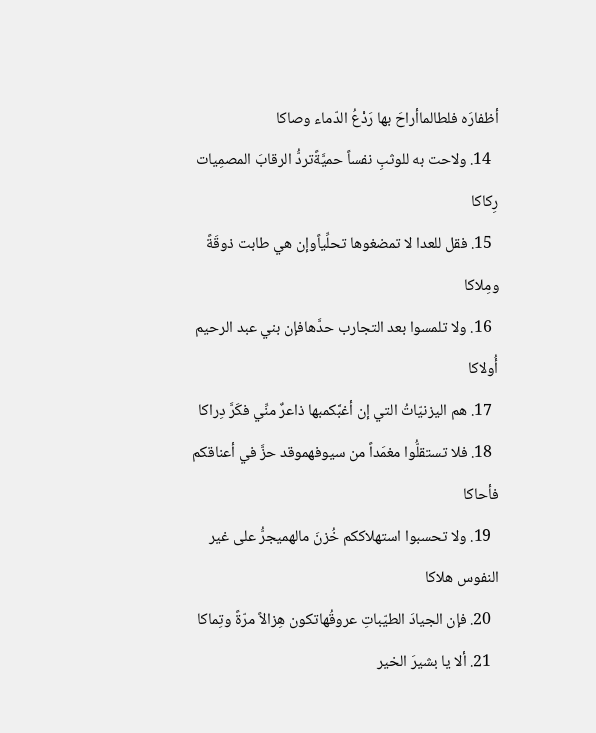أظفارَه فلطالماأراحَ بها رَدْعُ الدّماء وصاكا
  14. ولاحت به للوثبِ نفساً حميَّةًتردُّ الرقابَ المصمِيات رِكاكا
  15. فقل للعدا لا تمضغوها تحلِّياًوإن هي طابت ذوقَةً ومِلاكا
  16. ولا تلمسوا بعد التجارب حدَّهافإن بني عبد الرحيم أُولاكا
  17. هم اليزنيّاتُ التي إن أغبَّكمبها ذاعرٌ منِّي فكَرَّ دِراكا
  18. فلا تستقلُّوا مغمَداً من سيوفهموقد حزَّ في أعناقكم فأحاكا
  19. ولا تحسبوا استهلاككم خُزنَ مالهميجرُّ على غير النفوس هلاكا
  20. فإن الجيادَ الطيّباتِ عروقُهاتكون هِزالاً مرّةً وتِماكا
  21. ألا يا بشيرَ الخير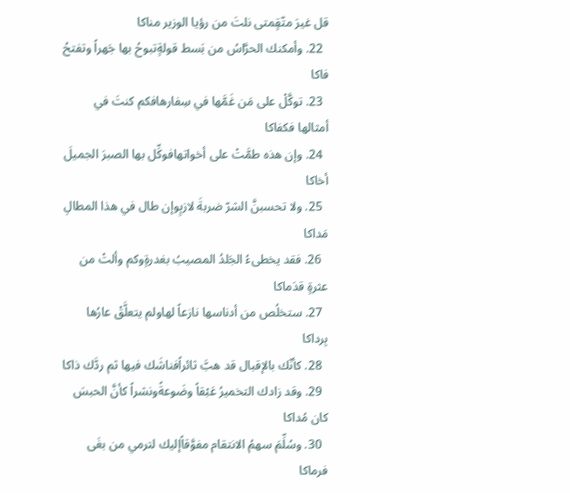قل غيرَ متّقٍمتى نلتَ من رؤيا الوزير مناكا
  22. وأمكنك الحرَّاسُ من بَسط قولةٍتبوحُ بها جَهراً وتفتحُ فاكا
  23. توكَّلْ على مَن غَمَّها في سِفارهافكم كنتَ في أمثالها فكفاكا
  24. وإن هذه طمَّتْ على أخواتهافوكِّل بها الصبرَ الجميلَ أخاكا
  25. ولا تحسبنَّ الشرّ ضربةَ لازبٍوإن طال في هذا المطالِ مَداكا
  26. فقد يخطىءُ الجَلدُ المصيبُ بغدرةٍوكم وألتْ من عثرةٍ قدَماكا
  27. ستخلُص من أدناسها نازعاً لهاولم يتعلَّقْ عارُها بِرداكا
  28. كأنّك بالإقبال قد هبَّ ثائراًفناشَك فيها ثم ردَّك ذاكا
  29. وقد زادك التخميرُ عَبْقاً وضَوعةًونشراً كأنَّ الحبسَ كان مُداكا
  30. وسُلِّمَ سهمُ الانتقام مفوَّقاًإليك لترمي من بغَى فرماكا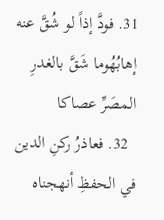31. فودَّ إذاً لو شُقَّ عنه إهابُهُوما شَقَّ بالغدرِ المصَرِّ عصاكا
  32. فعاذرُ ركنِ الدين في الحفظِ أنهجناه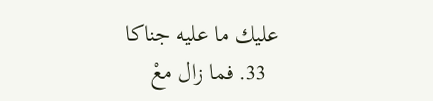عليك ما عليه جناكا
  33. فما زال معْ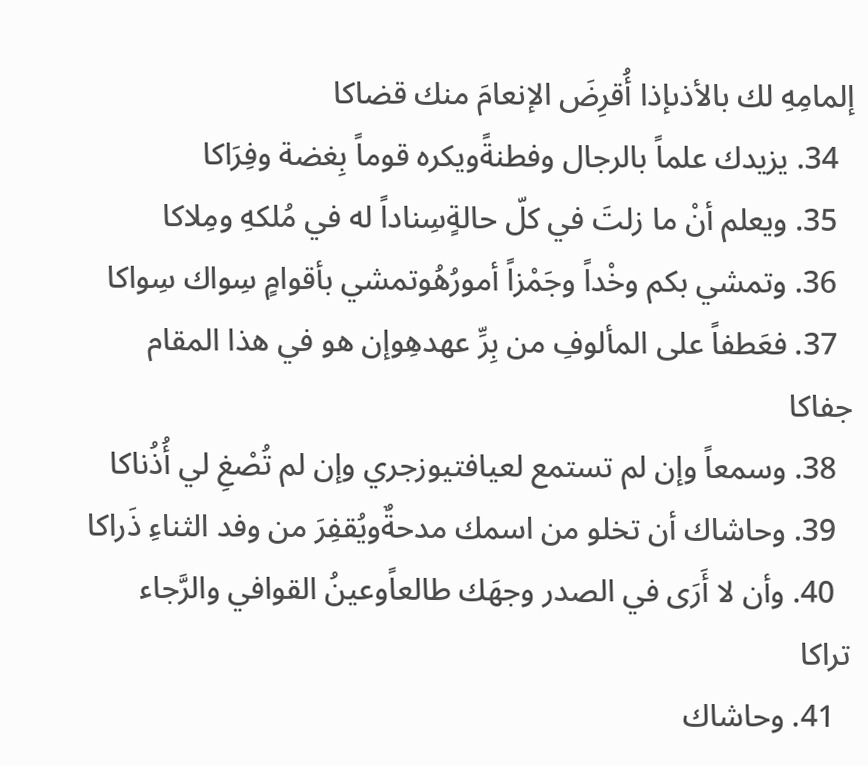إلمامِهِ لك بالأذىإذا أُقرِضَ الإنعامَ منك قضاكا
  34. يزيدك علماً بالرجال وفطنةًويكره قوماً بِغضة وفِرَاكا
  35. ويعلم أنْ ما زلتَ في كلّ حالةٍسِناداً له في مُلكهِ ومِلاكا
  36. وتمشي بكم وخْداً وجَمْزاً أمورُهُوتمشي بأقوامٍ سِواك سِواكا
  37. فعَطفاً على المألوفِ من بِرِّ عهدهِوإن هو في هذا المقام جفاكا
  38. وسمعاً وإن لم تستمع لعيافتيوزجري وإن لم تُصْغِ لي أُذُناكا
  39. وحاشاك أن تخلو من اسمك مدحةٌويُقفِرَ من وفد الثناءِ ذَراكا
  40. وأن لا أَرَى في الصدر وجهَك طالعاًوعينُ القوافي والرَّجاء تراكا
  41. وحاشاك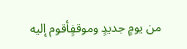من يومٍ جديدٍ وموقفٍأقوم إليه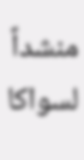منشداً لسواكا